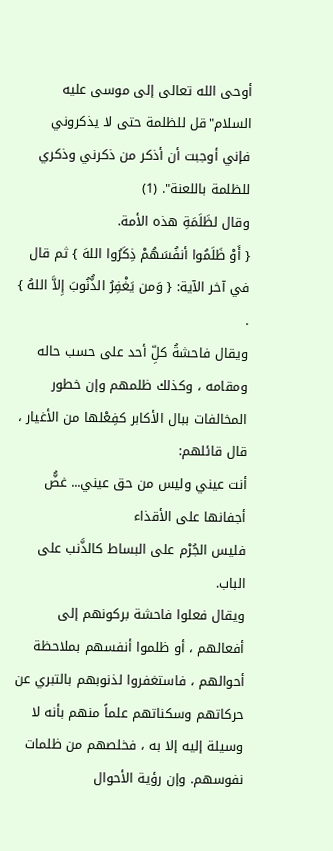أوحى الله تعالى إلى موسى عليه السلام"قل للظلمة حتى لا يذكروني فإني أوجبت أن أذكر من ذكرني وذكري للظلمة باللعنة". (1)
وقال لظَلَمَةِ هذه الأمة.
{ أَوْ ظَلَمُوا أنفُسَهُمْ ذِكَرُوا اللهَ } ثم قال في آخر الآية: { وَمن يَغْفِرُ الذُّنُوبَ إِلاَّ اللهُ } .
ويقال فاحشةُ كلِّ أحد على حسب حاله ومقامه ، وكذلك ظلمهم وإن خطور المخالفات ببال الأكابر كفِعْلها من الأغيار ، قال قائلهم:
أنت عيني وليس من حق عيني... غضُّ أجفانها على الأقذاء
فليس الجُرْم على البساط كالذَّنب على الباب.
ويقال فعلوا فاحشة بركونهم إلى أفعالهم ، أو ظلموا أنفسهم بملاحظة أحوالهم ، فاستغفروا لذنوبهم بالتبري عن حركاتهم وسكناتهم علماً منهم بأنه لا وسيلة إليه إلا به ، فخلصهم من ظلمات نفوسهم. وإن رؤية الأحوال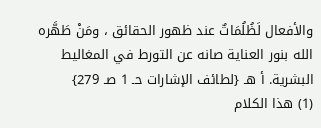والأفعال لَظُلُمَاتٌ عند ظهور الحقائق ، ومَنْ طَهَّره الله بنور العناية صانه عن التورط في المغاليط البشرية. أ هـ {لطائف الإشارات حـ 1 صـ 279}
(1) هذا الكلام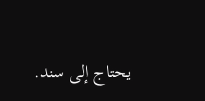يحتاج إلى سند.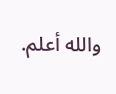والله أعلم.